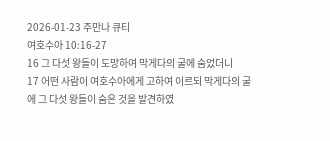2026-01-23 주만나 큐티
여호수아 10:16-27
16 그 다섯 왕들이 도망하여 막게다의 굴에 숨었더니
17 어떤 사람이 여호수아에게 고하여 이르되 막게다의 굴에 그 다섯 왕들이 숨은 것을 발견하였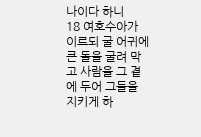나이다 하니
18 여호수아가 이르되 굴 어귀에 큰 돌을 굴려 막고 사람을 그 곁에 두어 그들을 지키게 하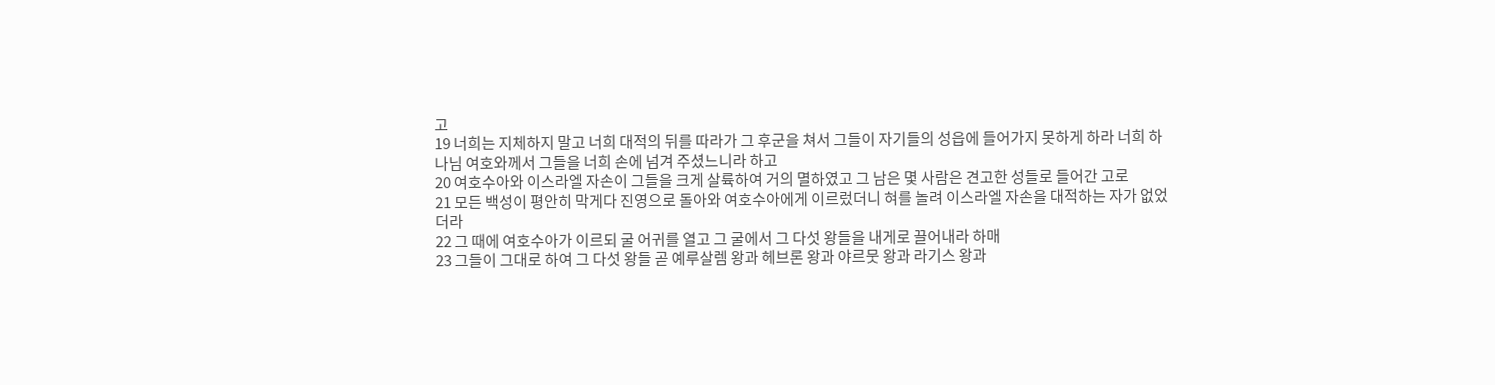고
19 너희는 지체하지 말고 너희 대적의 뒤를 따라가 그 후군을 쳐서 그들이 자기들의 성읍에 들어가지 못하게 하라 너희 하나님 여호와께서 그들을 너희 손에 넘겨 주셨느니라 하고
20 여호수아와 이스라엘 자손이 그들을 크게 살륙하여 거의 멸하였고 그 남은 몇 사람은 견고한 성들로 들어간 고로
21 모든 백성이 평안히 막게다 진영으로 돌아와 여호수아에게 이르렀더니 혀를 놀려 이스라엘 자손을 대적하는 자가 없었더라
22 그 때에 여호수아가 이르되 굴 어귀를 열고 그 굴에서 그 다섯 왕들을 내게로 끌어내라 하매
23 그들이 그대로 하여 그 다섯 왕들 곧 예루살렘 왕과 헤브론 왕과 야르뭇 왕과 라기스 왕과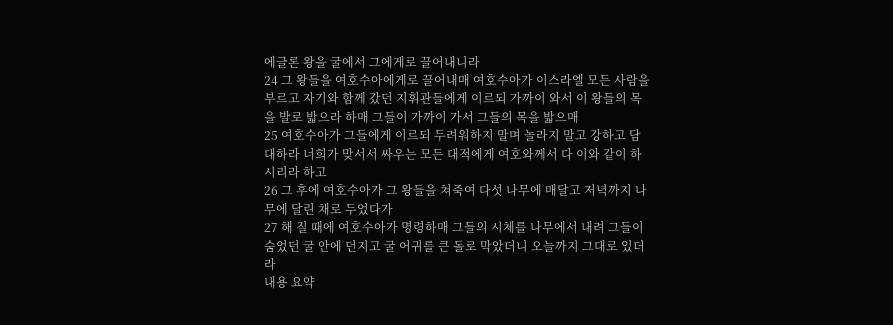에글론 왕을 굴에서 그에게로 끌어내니라
24 그 왕들을 여호수아에게로 끌어내매 여호수아가 이스라엘 모든 사람을 부르고 자기와 함께 갔던 지휘관들에게 이르되 가까이 와서 이 왕들의 목을 발로 밟으라 하매 그들이 가까이 가서 그들의 목을 밟으매
25 여호수아가 그들에게 이르되 두려워하지 말며 놀라지 말고 강하고 담대하라 너희가 맞서서 싸우는 모든 대적에게 여호와께서 다 이와 같이 하시리라 하고
26 그 후에 여호수아가 그 왕들을 쳐죽여 다섯 나무에 매달고 저녁까지 나무에 달린 채로 두었다가
27 해 질 때에 여호수아가 명령하매 그들의 시체를 나무에서 내려 그들이 숨었던 굴 안에 던지고 굴 어귀를 큰 돌로 막았더니 오늘까지 그대로 있더라
내용 요약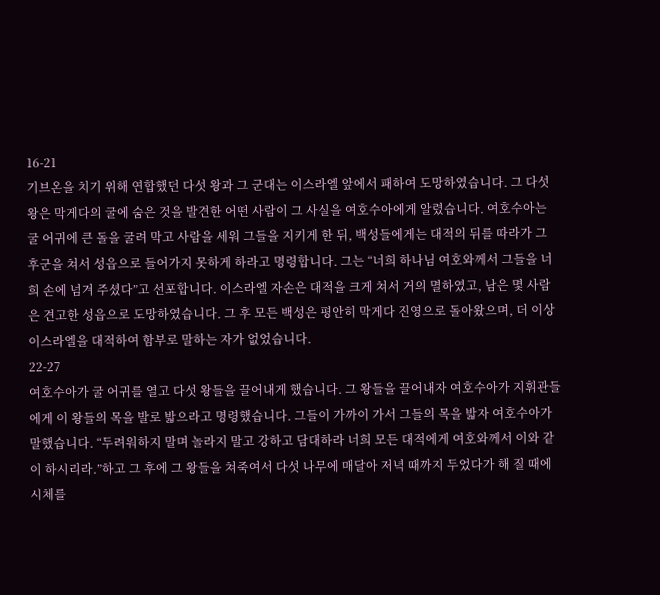16-21
기브온을 치기 위해 연합했던 다섯 왕과 그 군대는 이스라엘 앞에서 패하여 도망하였습니다. 그 다섯 왕은 막게다의 굴에 숨은 것을 발견한 어떤 사람이 그 사실을 여호수아에게 알렸습니다. 여호수아는 굴 어귀에 큰 돌을 굴려 막고 사람을 세워 그들을 지키게 한 뒤, 백성들에게는 대적의 뒤를 따라가 그 후군을 쳐서 성읍으로 들어가지 못하게 하라고 명령합니다. 그는 “너희 하나님 여호와께서 그들을 너희 손에 넘겨 주셨다”고 선포합니다. 이스라엘 자손은 대적을 크게 쳐서 거의 멸하였고, 남은 몇 사람은 견고한 성읍으로 도망하였습니다. 그 후 모든 백성은 평안히 막게다 진영으로 돌아왔으며, 더 이상 이스라엘을 대적하여 함부로 말하는 자가 없었습니다.
22-27
여호수아가 굴 어귀를 열고 다섯 왕들을 끌어내게 했습니다. 그 왕들을 끌어내자 여호수아가 지휘관들에게 이 왕들의 목을 발로 밟으라고 명령했습니다. 그들이 가까이 가서 그들의 목을 밟자 여호수아가 말했습니다. “두려워하지 말며 놀라지 말고 강하고 담대하라 너희 모든 대적에게 여호와께서 이와 같이 하시리라.”하고 그 후에 그 왕들을 쳐죽여서 다섯 나무에 매달아 저녁 때까지 두었다가 해 질 때에 시체를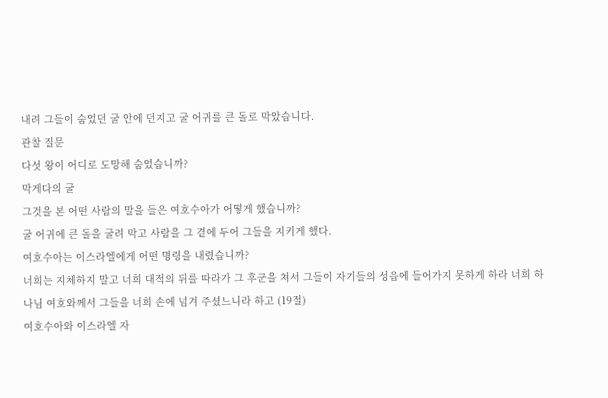내려 그들이 숨었던 굴 안에 던지고 굴 어귀를 큰 돌로 막았습니다.
관찰 질문
다섯 왕이 어디로 도망해 숨었습니까?
막게다의 굴
그것을 본 어떤 사람의 말을 들은 여호수아가 어떻게 했습니까?
굴 어귀에 큰 돌을 굴려 막고 사람을 그 곁에 두어 그들을 지키게 했다.
여호수아는 이스라엘에게 어떤 명령을 내렸습니까?
너희는 지체하지 말고 너희 대적의 뒤를 따라가 그 후군을 쳐서 그들이 자기들의 성읍에 들어가지 못하게 하라 너희 하나님 여호와께서 그들을 너희 손에 넘겨 주셨느니라 하고 (19절)
여호수아와 이스라엘 자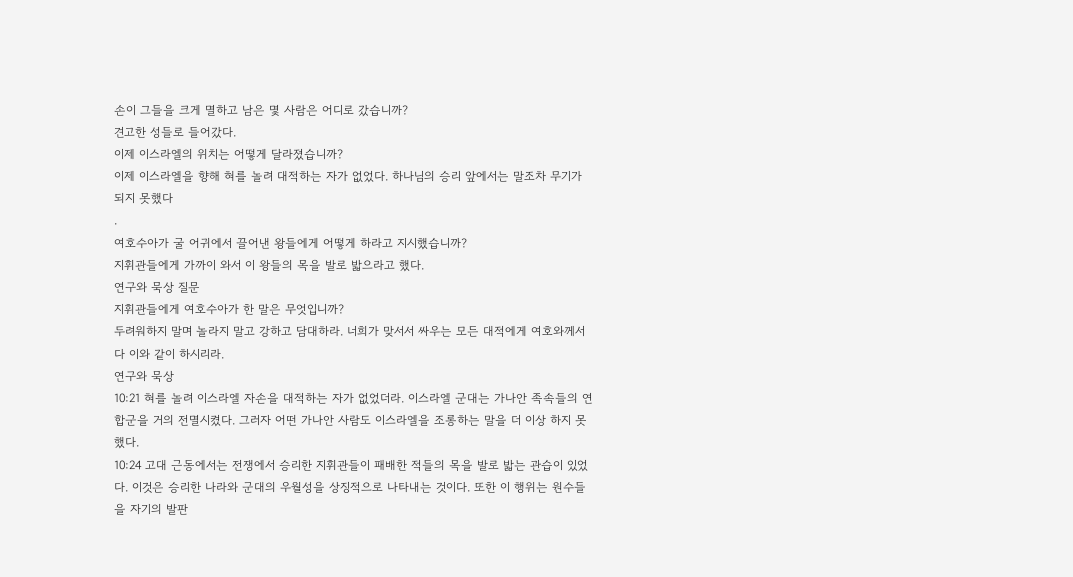손이 그들을 크게 멸하고 남은 몇 사람은 어디로 갔습니까?
견고한 성들로 들어갔다.
이제 이스라엘의 위치는 어떻게 달라졌습니까?
이제 이스라엘을 향해 혀를 놀려 대적하는 자가 없었다. 하나님의 승리 앞에서는 말조차 무기가 되지 못했다
.
여호수아가 굴 어귀에서 끌어낸 왕들에게 어떻게 하라고 지시했습니까?
지휘관들에게 가까이 와서 이 왕들의 목을 발로 밟으라고 했다.
연구와 묵상 질문
지휘관들에게 여호수아가 한 말은 무엇입니까?
두려워하지 말며 놀라지 말고 강하고 담대하라. 너희가 맞서서 싸우는 모든 대적에게 여호와께서 다 이와 같이 하시리라.
연구와 묵상
10:21 혀를 놀려 이스라엘 자손을 대적하는 자가 없었더라. 이스라엘 군대는 가나안 족속들의 연합군을 거의 전멸시켰다. 그러자 어떤 가나안 사람도 이스라엘을 조롱하는 말을 더 이상 하지 못했다.
10:24 고대 근동에서는 전쟁에서 승리한 지휘관들이 패배한 적들의 목을 발로 밟는 관습이 있었다. 이것은 승리한 나라와 군대의 우월성을 상징적으로 나타내는 것이다. 또한 이 행위는 원수들을 자기의 발판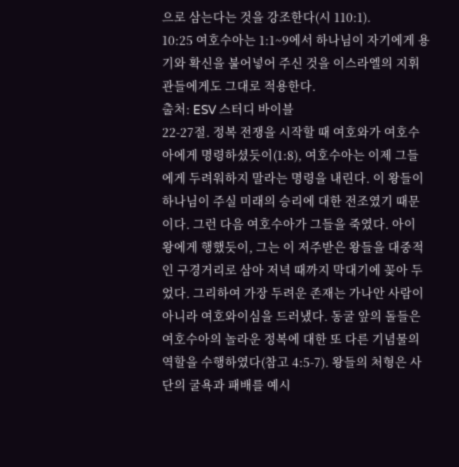으로 삼는다는 것을 강조한다(시 110:1).
10:25 여호수아는 1:1~9에서 하나님이 자기에게 용기와 확신을 불어넣어 주신 것을 이스라엘의 지휘관들에게도 그대로 적용한다.
출처: ESV 스터디 바이블
22-27절. 정복 전쟁을 시작할 때 여호와가 여호수아에게 명령하셨듯이(1:8), 여호수아는 이제 그들에게 두려워하지 말라는 명령을 내린다. 이 왕들이 하나님이 주실 미래의 승리에 대한 전조였기 때문이다. 그런 다음 여호수아가 그들을 죽였다. 아이 왕에게 행했듯이, 그는 이 저주받은 왕들을 대중적인 구경거리로 삼아 저녁 때까지 막대기에 꽂아 두었다. 그리하여 가장 두려운 존재는 가나안 사람이 아니라 여호와이심을 드러냈다. 동굴 앞의 돌들은 여호수아의 놀라운 정복에 대한 또 다른 기념물의 역할을 수행하였다(참고 4:5-7). 왕들의 처형은 사단의 굴욕과 패배를 예시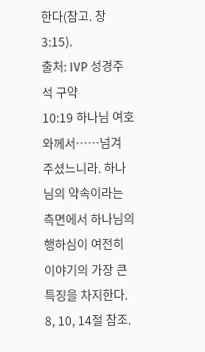한다(참고. 창 3:15).
출처: IVP 성경주석 구약
10:19 하나님 여호와께서……넘겨 주셨느니라. 하나님의 약속이라는 측면에서 하나님의 행하심이 여전히 이야기의 가장 큰 특징을 차지한다. 8, 10, 14절 참조.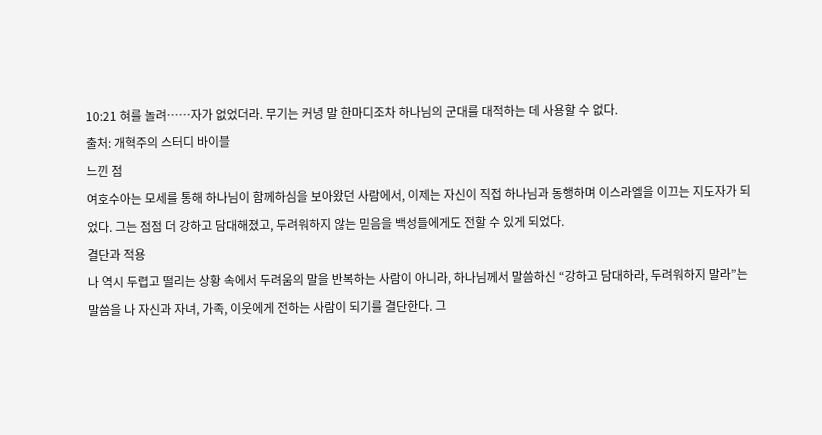10:21 혀를 놀려……자가 없었더라. 무기는 커녕 말 한마디조차 하나님의 군대를 대적하는 데 사용할 수 없다.
출처: 개혁주의 스터디 바이블
느낀 점
여호수아는 모세를 통해 하나님이 함께하심을 보아왔던 사람에서, 이제는 자신이 직접 하나님과 동행하며 이스라엘을 이끄는 지도자가 되었다. 그는 점점 더 강하고 담대해졌고, 두려워하지 않는 믿음을 백성들에게도 전할 수 있게 되었다.
결단과 적용
나 역시 두렵고 떨리는 상황 속에서 두려움의 말을 반복하는 사람이 아니라, 하나님께서 말씀하신 “강하고 담대하라, 두려워하지 말라”는 말씀을 나 자신과 자녀, 가족, 이웃에게 전하는 사람이 되기를 결단한다. 그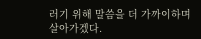러기 위해 말씀을 더 가까이하며 살아가겠다.